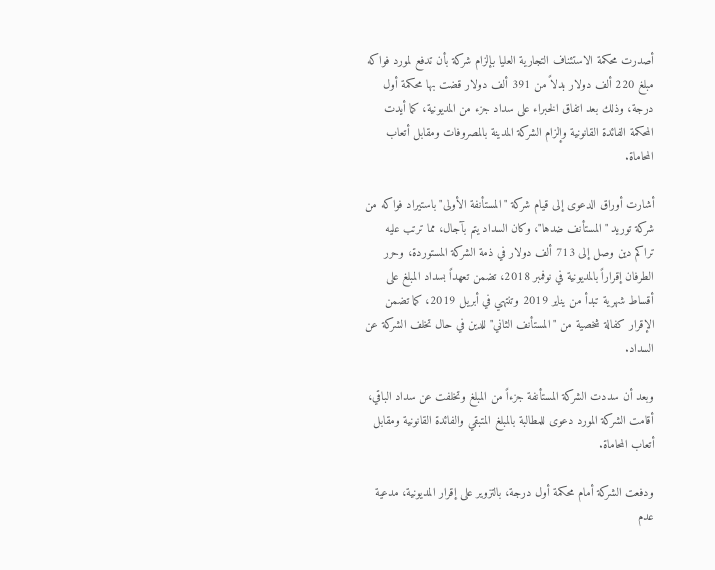أصدرت محكمة الاستئناف التجارية العليا بإلزام شركة بأن تدفع لمورد فواكه مبلغ 220 ألف دولار بدلاً من 391 ألف دولار قضت بها محكمة أول درجة، وذلك بعد اتفاق الخبراء على سداد جزء من المديونية، كما أيدت المحكمة الفائدة القانونية وإلزام الشركة المدينة بالمصروفات ومقابل أتعاب المحاماة.

أشارت أوراق الدعوى إلى قيام شركة "المستأنفة الأولى" باستيراد فواكه من شركة توريد "المستأنف ضدها"، وكان السداد يتم بآجال، مما ترتب عليه تراكم دين وصل إلى 713 ألف دولار في ذمة الشركة المستوردة، وحرر الطرفان إقراراً بالمديونية في نوفمبر 2018، تضمن تعهداً بسداد المبلغ على أقساط شهرية تبدأ من يناير 2019 وتنتهي في أبريل 2019، كما تضمن الإقرار كفالة شخصية من "المستأنف الثاني" للدين في حال تخلف الشركة عن السداد.

وبعد أن سددت الشركة المستأنفة جزءاً من المبلغ وتخلفت عن سداد الباقي، أقامت الشركة المورد دعوى للمطالبة بالمبلغ المتبقي والفائدة القانونية ومقابل أتعاب المحاماة.

ودفعت الشركة أمام محكمة أول درجة، بالتزوير على إقرار المديونية، مدعية عدم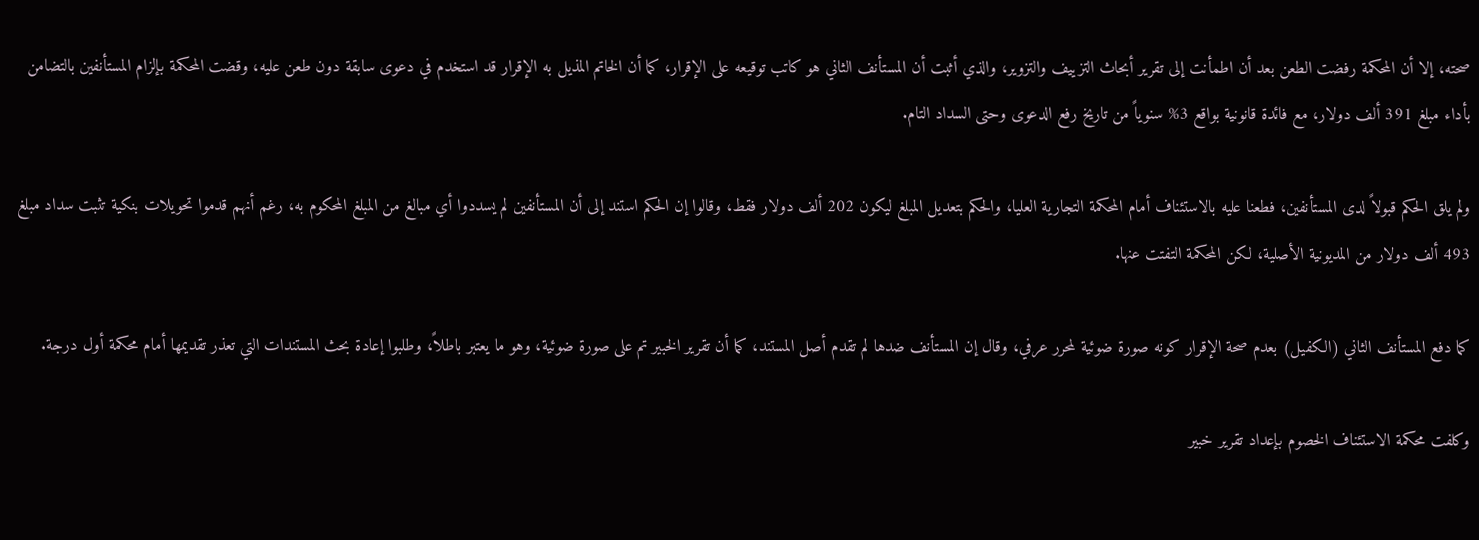صحته، إلا أن المحكمة رفضت الطعن بعد أن اطمأنت إلى تقرير أبحاث التزييف والتزوير، والذي أثبت أن المستأنف الثاني هو كاتب توقيعه على الإقرار، كما أن الخاتم المذيل به الإقرار قد استخدم في دعوى سابقة دون طعن عليه، وقضت المحكمة بإلزام المستأنفين بالتضامن بأداء مبلغ 391 ألف دولار، مع فائدة قانونية بواقع 3% سنوياً من تاريخ رفع الدعوى وحتى السداد التام.

ولم يلق الحكم قبولاً لدى المستأنفين، فطعنا عليه بالاستئناف أمام المحكمة التجارية العليا، والحكم بتعديل المبلغ ليكون 202 ألف دولار فقط، وقالوا إن الحكم استند إلى أن المستأنفين لم يسددوا أي مبالغ من المبلغ المحكوم به، رغم أنهم قدموا تحويلات بنكية تثبت سداد مبلغ 493 ألف دولار من المديونية الأصلية، لكن المحكمة التفتت عنها.

كما دفع المستأنف الثاني (الكفيل) بعدم صحة الإقرار كونه صورة ضوئية لمحرر عرفي، وقال إن المستأنف ضدها لم تقدم أصل المستند، كما أن تقرير الخبير تم على صورة ضوئية، وهو ما يعتبر باطلاً، وطلبوا إعادة بحث المستندات التي تعذر تقديمها أمام محكمة أول درجة.

وكلفت محكمة الاستئناف الخصوم بإعداد تقرير خبير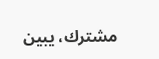مشترك، يبين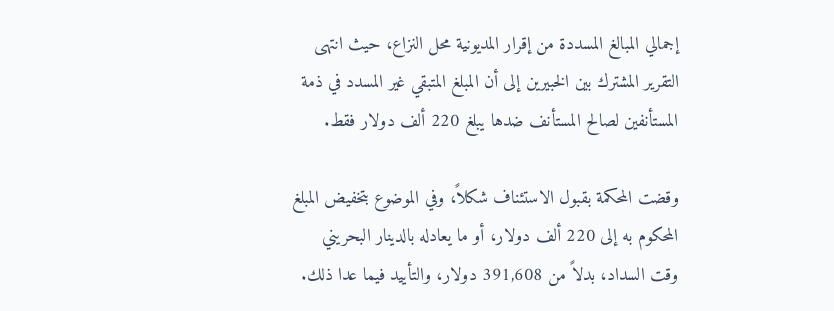إجمالي المبالغ المسددة من إقرار المديونية محل النزاع، حيث انتهى التقرير المشترك بين الخبيرين إلى أن المبلغ المتبقي غير المسدد في ذمة المستأنفين لصالح المستأنف ضدها يبلغ 220 ألف دولار فقط.

وقضت المحكمة بقبول الاستئناف شكلاً، وفي الموضوع بتخفيض المبلغ المحكوم به إلى 220 ألف دولار، أو ما يعادله بالدينار البحريني وقت السداد، بدلاً من 391,608 دولار، والتأييد فيما عدا ذلك.